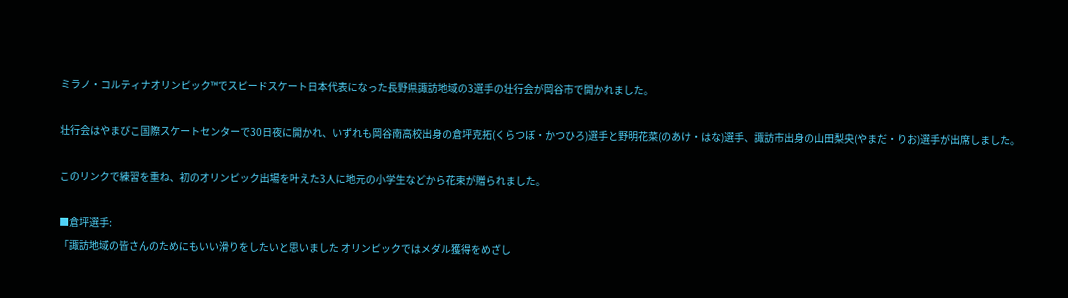ミラノ・コルティナオリンピック™でスピードスケート日本代表になった長野県諏訪地域の3選手の壮行会が岡谷市で開かれました。

壮行会はやまびこ国際スケートセンターで30日夜に開かれ、いずれも岡谷南高校出身の倉坪克拓(くらつぼ・かつひろ)選手と野明花菜(のあけ・はな)選手、諏訪市出身の山田梨央(やまだ・りお)選手が出席しました。

このリンクで練習を重ね、初のオリンピック出場を叶えた3人に地元の小学生などから花束が贈られました。

■倉坪選手:
「諏訪地域の皆さんのためにもいい滑りをしたいと思いました オリンピックではメダル獲得をめざし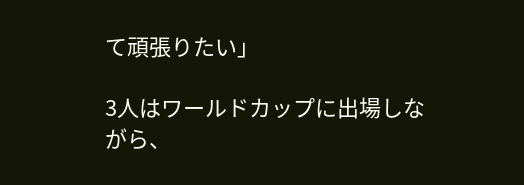て頑張りたい」

3人はワールドカップに出場しながら、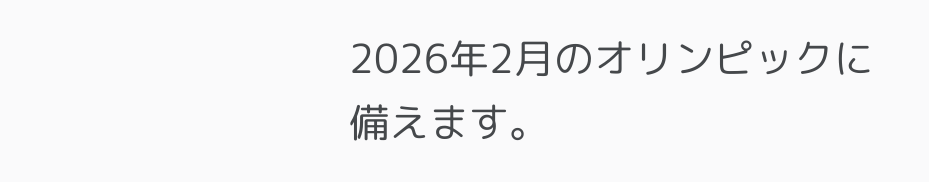2026年2月のオリンピックに備えます。